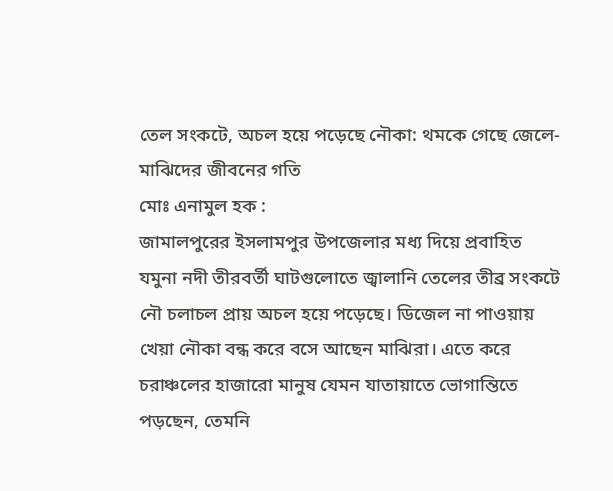তেল সংকটে, অচল হয়ে পড়েছে নৌকা: থমকে গেছে জেলে-মাঝিদের জীবনের গতি
মোঃ এনামুল হক :
জামালপুরের ইসলামপুর উপজেলার মধ্য দিয়ে প্রবাহিত যমুনা নদী তীরবর্তী ঘাটগুলোতে জ্বালানি তেলের তীব্র সংকটে নৌ চলাচল প্রায় অচল হয়ে পড়েছে। ডিজেল না পাওয়ায় খেয়া নৌকা বন্ধ করে বসে আছেন মাঝিরা। এতে করে চরাঞ্চলের হাজারো মানুষ যেমন যাতায়াতে ভোগান্তিতে পড়ছেন, তেমনি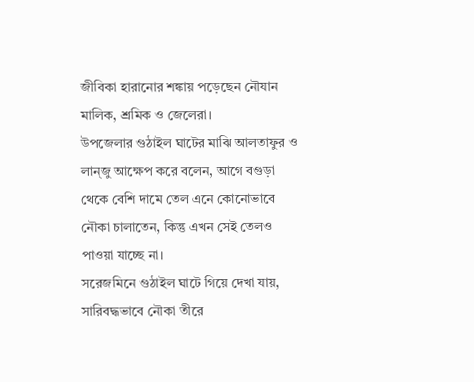জীবিকা হারানোর শঙ্কায় পড়েছেন নৌযান মালিক, শ্রমিক ও জেলেরা।
উপজেলার গুঠাইল ঘাটের মাঝি আলতাফুর ও লান্জু আক্ষেপ করে বলেন, আগে বগুড়া থেকে বেশি দামে তেল এনে কোনোভাবে নৌকা চালাতেন, কিন্তু এখন সেই তেলও পাওয়া যাচ্ছে না।
সরেজমিনে গুঠাইল ঘাটে গিয়ে দেখা যায়, সারিবদ্ধভাবে নৌকা তীরে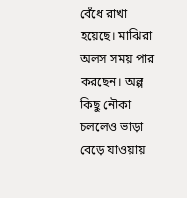বেঁধে রাখা হয়েছে। মাঝিরা অলস সময় পার করছেন। অল্প কিছু নৌকা চললেও ভাড়া বেড়ে যাওয়ায়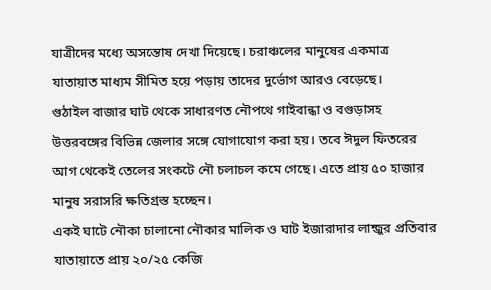যাত্রীদের মধ্যে অসন্তোষ দেখা দিয়েছে। চরাঞ্চলের মানুষের একমাত্র যাতায়াত মাধ্যম সীমিত হয়ে পড়ায় তাদের দুর্ভোগ আরও বেড়েছে।
গুঠাইল বাজার ঘাট থেকে সাধারণত নৌপথে গাইবান্ধা ও বগুড়াসহ উত্তরবঙ্গের বিভিন্ন জেলার সঙ্গে যোগাযোগ করা হয়। তবে ঈদুল ফিতরের আগ থেকেই তেলের সংকটে নৌ চলাচল কমে গেছে। এতে প্রায় ৫০ হাজার মানুষ সরাসরি ক্ষতিগ্রস্ত হচ্ছেন।
একই ঘাটে নৌকা চালানো নৌকার মালিক ও ঘাট ইজারাদার লান্জুর প্রতিবার যাতায়াতে প্রায় ২০/২৫ কেজি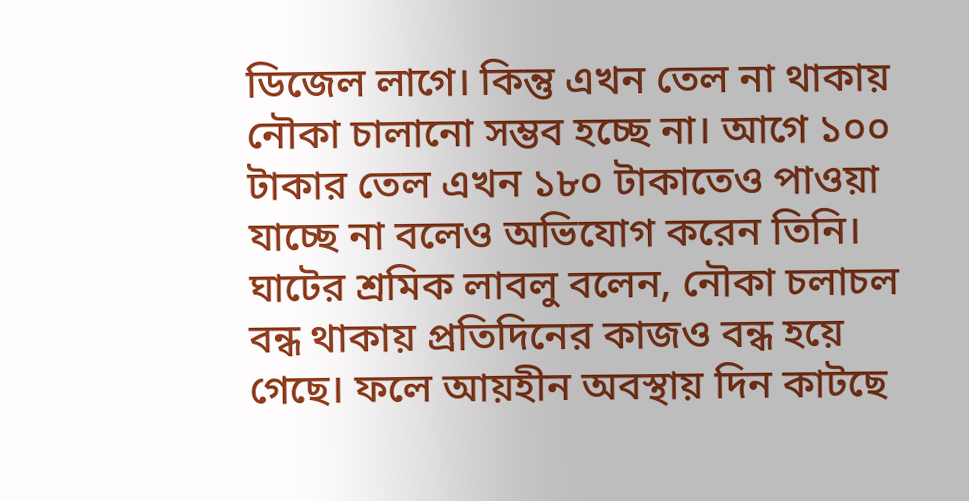ডিজেল লাগে। কিন্তু এখন তেল না থাকায় নৌকা চালানো সম্ভব হচ্ছে না। আগে ১০০ টাকার তেল এখন ১৮০ টাকাতেও পাওয়া যাচ্ছে না বলেও অভিযোগ করেন তিনি।
ঘাটের শ্রমিক লাবলু বলেন, নৌকা চলাচল বন্ধ থাকায় প্রতিদিনের কাজও বন্ধ হয়ে গেছে। ফলে আয়হীন অবস্থায় দিন কাটছে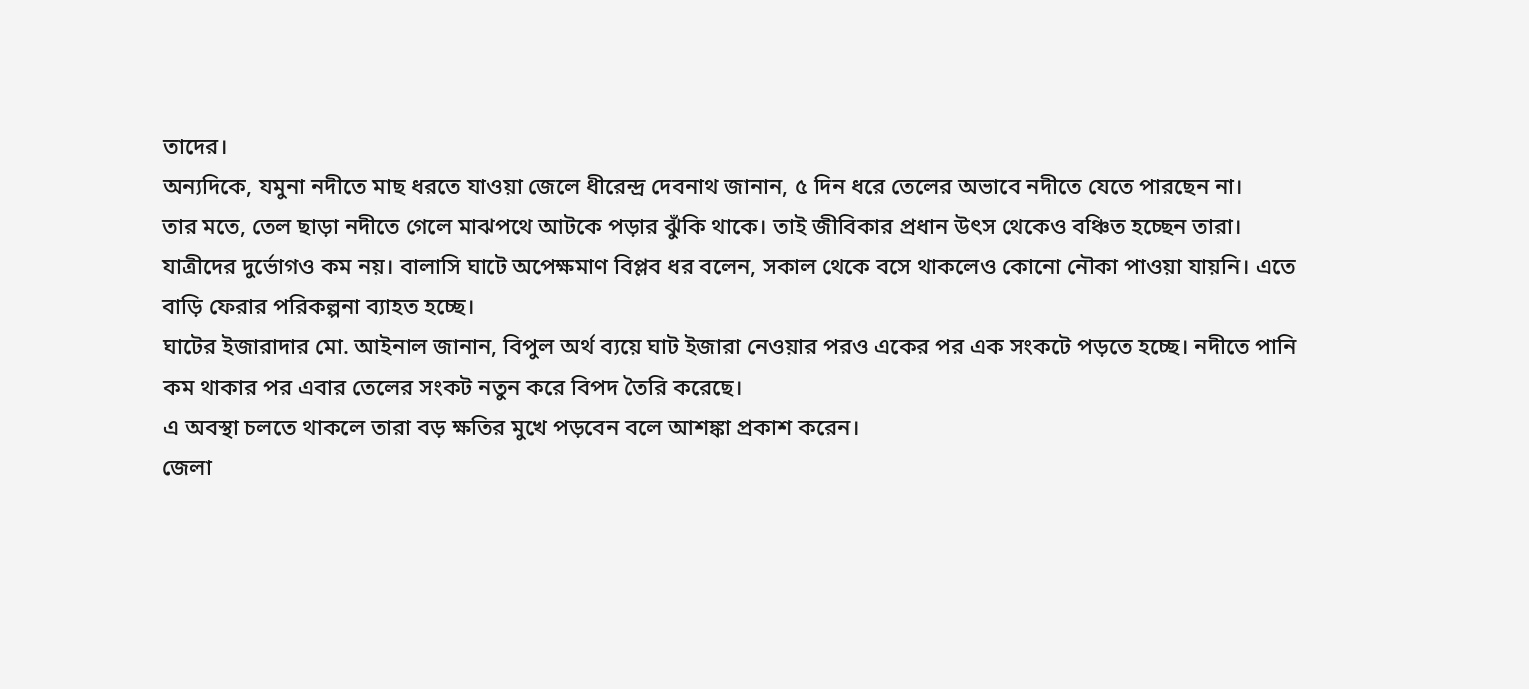তাদের।
অন্যদিকে, যমুনা নদীতে মাছ ধরতে যাওয়া জেলে ধীরেন্দ্র দেবনাথ জানান, ৫ দিন ধরে তেলের অভাবে নদীতে যেতে পারছেন না।
তার মতে, তেল ছাড়া নদীতে গেলে মাঝপথে আটকে পড়ার ঝুঁকি থাকে। তাই জীবিকার প্রধান উৎস থেকেও বঞ্চিত হচ্ছেন তারা।
যাত্রীদের দুর্ভোগও কম নয়। বালাসি ঘাটে অপেক্ষমাণ বিপ্লব ধর বলেন, সকাল থেকে বসে থাকলেও কোনো নৌকা পাওয়া যায়নি। এতে বাড়ি ফেরার পরিকল্পনা ব্যাহত হচ্ছে।
ঘাটের ইজারাদার মো. আইনাল জানান, বিপুল অর্থ ব্যয়ে ঘাট ইজারা নেওয়ার পরও একের পর এক সংকটে পড়তে হচ্ছে। নদীতে পানি কম থাকার পর এবার তেলের সংকট নতুন করে বিপদ তৈরি করেছে।
এ অবস্থা চলতে থাকলে তারা বড় ক্ষতির মুখে পড়বেন বলে আশঙ্কা প্রকাশ করেন।
জেলা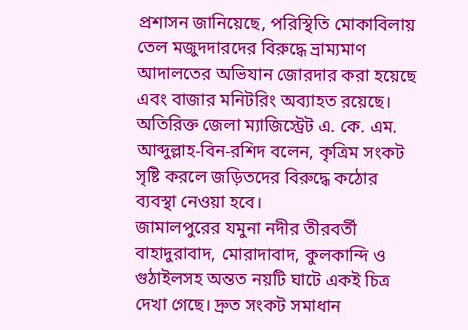প্রশাসন জানিয়েছে, পরিস্থিতি মোকাবিলায় তেল মজুদদারদের বিরুদ্ধে ভ্রাম্যমাণ আদালতের অভিযান জোরদার করা হয়েছে এবং বাজার মনিটরিং অব্যাহত রয়েছে।
অতিরিক্ত জেলা ম্যাজিস্ট্রেট এ. কে. এম. আব্দুল্লাহ-বিন-রশিদ বলেন, কৃত্রিম সংকট সৃষ্টি করলে জড়িতদের বিরুদ্ধে কঠোর ব্যবস্থা নেওয়া হবে।
জামালপুরের যমুনা নদীর তীরবর্তী বাহাদুরাবাদ, মোরাদাবাদ, কুলকান্দি ও গুঠাইলসহ অন্তত নয়টি ঘাটে একই চিত্র দেখা গেছে। দ্রুত সংকট সমাধান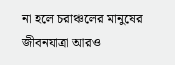না হলে চরাঞ্চলের মানুষের জীবনযাত্রা আরও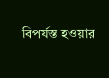বিপর্যস্ত হওয়ার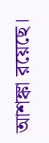আশঙ্কা রয়েছে।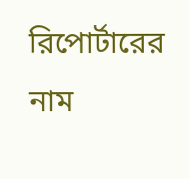রিপোর্টারের নাম